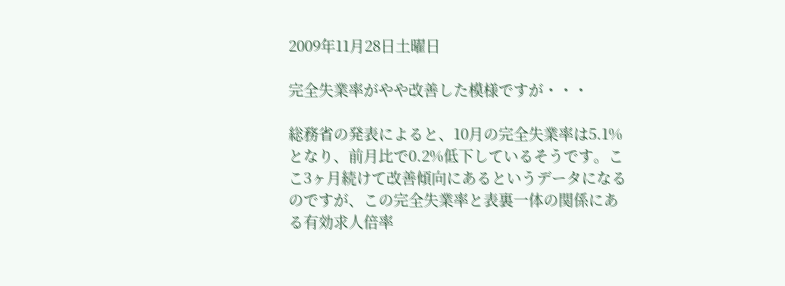2009年11月28日土曜日

完全失業率がやや改善した模様ですが・・・

総務省の発表によると、10月の完全失業率は5.1%となり、前月比で0.2%低下しているそうです。ここ3ヶ月続けて改善傾向にあるというデータになるのですが、この完全失業率と表裏一体の関係にある有効求人倍率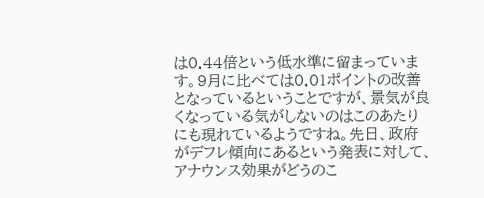は0.44倍という低水準に留まっています。9月に比べては0.01ポイントの改善となっているということですが、景気が良くなっている気がしないのはこのあたりにも現れているようですね。先日、政府がデフレ傾向にあるという発表に対して、アナウンス効果がどうのこ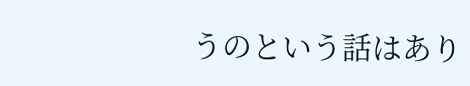うのという話はあり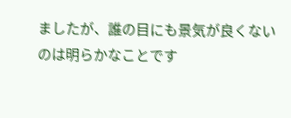ましたが、誰の目にも景気が良くないのは明らかなことです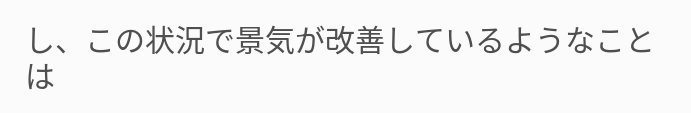し、この状況で景気が改善しているようなことは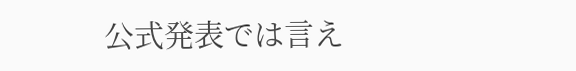公式発表では言え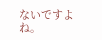ないですよね。